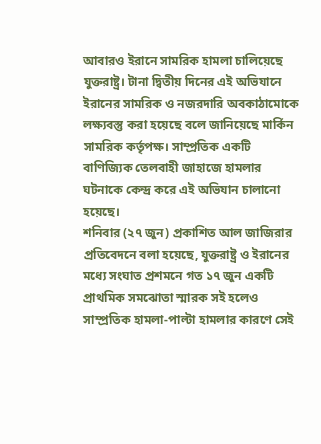আবারও ইরানে সামরিক হামলা চালিয়েছে যুক্তরাষ্ট্র। টানা দ্বিতীয় দিনের এই অভিযানে ইরানের সামরিক ও নজরদারি অবকাঠামোকে লক্ষ্যবস্তু করা হয়েছে বলে জানিয়েছে মার্কিন সামরিক কর্তৃপক্ষ। সাম্প্রতিক একটি বাণিজ্যিক তেলবাহী জাহাজে হামলার ঘটনাকে কেন্দ্র করে এই অভিযান চালানো হয়েছে।
শনিবার (২৭ জুন) প্রকাশিত আল জাজিরার প্রতিবেদনে বলা হয়েছে, যুক্তরাষ্ট্র ও ইরানের মধ্যে সংঘাত প্রশমনে গত ১৭ জুন একটি প্রাথমিক সমঝোতা স্মারক সই হলেও সাম্প্রতিক হামলা-পাল্টা হামলার কারণে সেই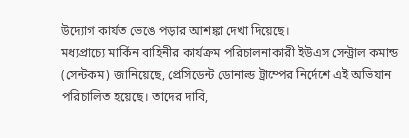উদ্যোগ কার্যত ভেঙে পড়ার আশঙ্কা দেখা দিয়েছে।
মধ্যপ্রাচ্যে মার্কিন বাহিনীর কার্যক্রম পরিচালনাকারী ইউএস সেন্ট্রাল কমান্ড (সেন্টকম) জানিয়েছে, প্রেসিডেন্ট ডোনাল্ড ট্রাম্পের নির্দেশে এই অভিযান পরিচালিত হয়েছে। তাদের দাবি,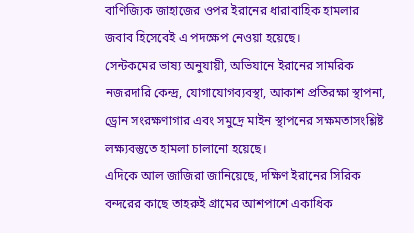বাণিজ্যিক জাহাজের ওপর ইরানের ধারাবাহিক হামলার জবাব হিসেবেই এ পদক্ষেপ নেওয়া হয়েছে।
সেন্টকমের ভাষ্য অনুযায়ী, অভিযানে ইরানের সামরিক নজরদারি কেন্দ্র, যোগাযোগব্যবস্থা, আকাশ প্রতিরক্ষা স্থাপনা, ড্রোন সংরক্ষণাগার এবং সমুদ্রে মাইন স্থাপনের সক্ষমতাসংশ্লিষ্ট লক্ষ্যবস্তুতে হামলা চালানো হয়েছে।
এদিকে আল জাজিরা জানিয়েছে, দক্ষিণ ইরানের সিরিক বন্দরের কাছে তাহরুই গ্রামের আশপাশে একাধিক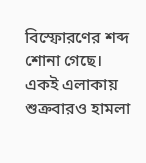বিস্ফোরণের শব্দ শোনা গেছে। একই এলাকায় শুক্রবারও হামলা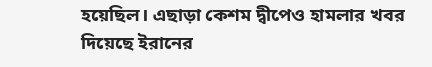হয়েছিল। এছাড়া কেশম দ্বীপেও হামলার খবর দিয়েছে ইরানের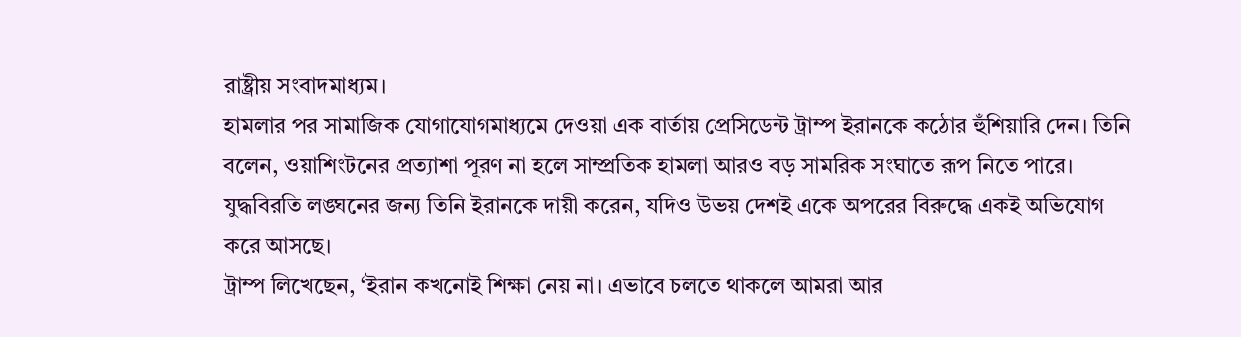রাষ্ট্রীয় সংবাদমাধ্যম।
হামলার পর সামাজিক যোগাযোগমাধ্যমে দেওয়া এক বার্তায় প্রেসিডেন্ট ট্রাম্প ইরানকে কঠোর হুঁশিয়ারি দেন। তিনি বলেন, ওয়াশিংটনের প্রত্যাশা পূরণ না হলে সাম্প্রতিক হামলা আরও বড় সামরিক সংঘাতে রূপ নিতে পারে। যুদ্ধবিরতি লঙ্ঘনের জন্য তিনি ইরানকে দায়ী করেন, যদিও উভয় দেশই একে অপরের বিরুদ্ধে একই অভিযোগ করে আসছে।
ট্রাম্প লিখেছেন, ‘ইরান কখনোই শিক্ষা নেয় না। এভাবে চলতে থাকলে আমরা আর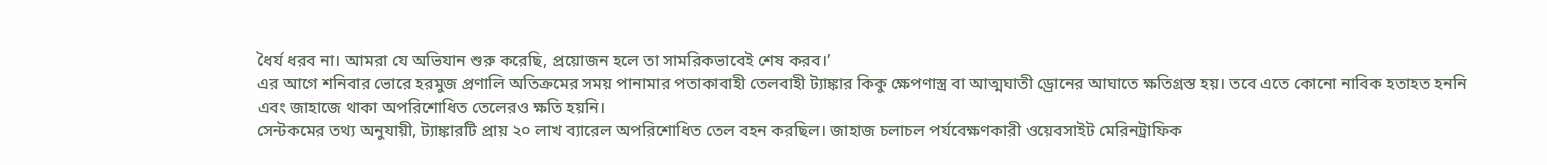ধৈর্য ধরব না। আমরা যে অভিযান শুরু করেছি, প্রয়োজন হলে তা সামরিকভাবেই শেষ করব।’
এর আগে শনিবার ভোরে হরমুজ প্রণালি অতিক্রমের সময় পানামার পতাকাবাহী তেলবাহী ট্যাঙ্কার কিকু ক্ষেপণাস্ত্র বা আত্মঘাতী ড্রোনের আঘাতে ক্ষতিগ্রস্ত হয়। তবে এতে কোনো নাবিক হতাহত হননি এবং জাহাজে থাকা অপরিশোধিত তেলেরও ক্ষতি হয়নি।
সেন্টকমের তথ্য অনুযায়ী, ট্যাঙ্কারটি প্রায় ২০ লাখ ব্যারেল অপরিশোধিত তেল বহন করছিল। জাহাজ চলাচল পর্যবেক্ষণকারী ওয়েবসাইট মেরিনট্রাফিক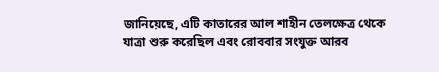জানিয়েছে, এটি কাতারের আল শাহীন তেলক্ষেত্র থেকে যাত্রা শুরু করেছিল এবং রোববার সংযুক্ত আরব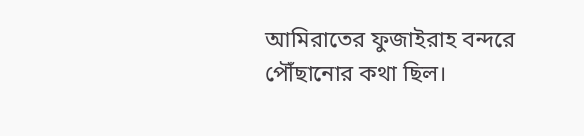আমিরাতের ফুজাইরাহ বন্দরে পৌঁছানোর কথা ছিল।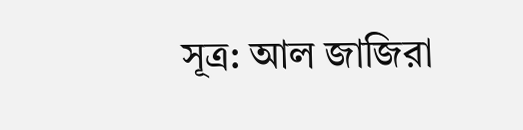সূত্র: আল জাজিরা